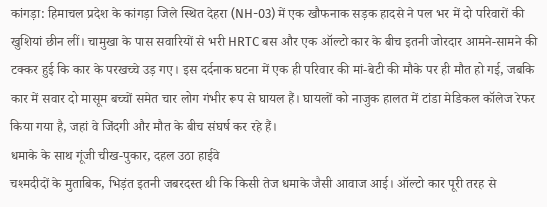कांगड़ा: हिमाचल प्रदेश के कांगड़ा जिले स्थित देहरा (NH-03) में एक खौफनाक सड़क हादसे ने पल भर में दो परिवारों की खुशियां छीन लीं। चामुखा के पास सवारियों से भरी HRTC बस और एक ऑल्टो कार के बीच इतनी जोरदार आमने-सामने की टक्कर हुई कि कार के परखच्चे उड़ गए। इस दर्दनाक घटना में एक ही परिवार की मां-बेटी की मौके पर ही मौत हो गई, जबकि कार में सवार दो मासूम बच्चों समेत चार लोग गंभीर रूप से घायल हैं। घायलों को नाजुक हालत में टांडा मेडिकल कॉलेज रेफर किया गया है, जहां वे जिंदगी और मौत के बीच संघर्ष कर रहे हैं।
धमाके के साथ गूंजी चीख-पुकार, दहल उठा हाईवे
चश्मदीदों के मुताबिक, भिड़ंत इतनी जबरदस्त थी कि किसी तेज धमाके जैसी आवाज आई। ऑल्टो कार पूरी तरह से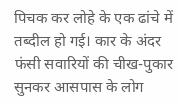पिचक कर लोहे के एक ढांचे में तब्दील हो गई। कार के अंदर फंसी सवारियों की चीख-पुकार सुनकर आसपास के लोग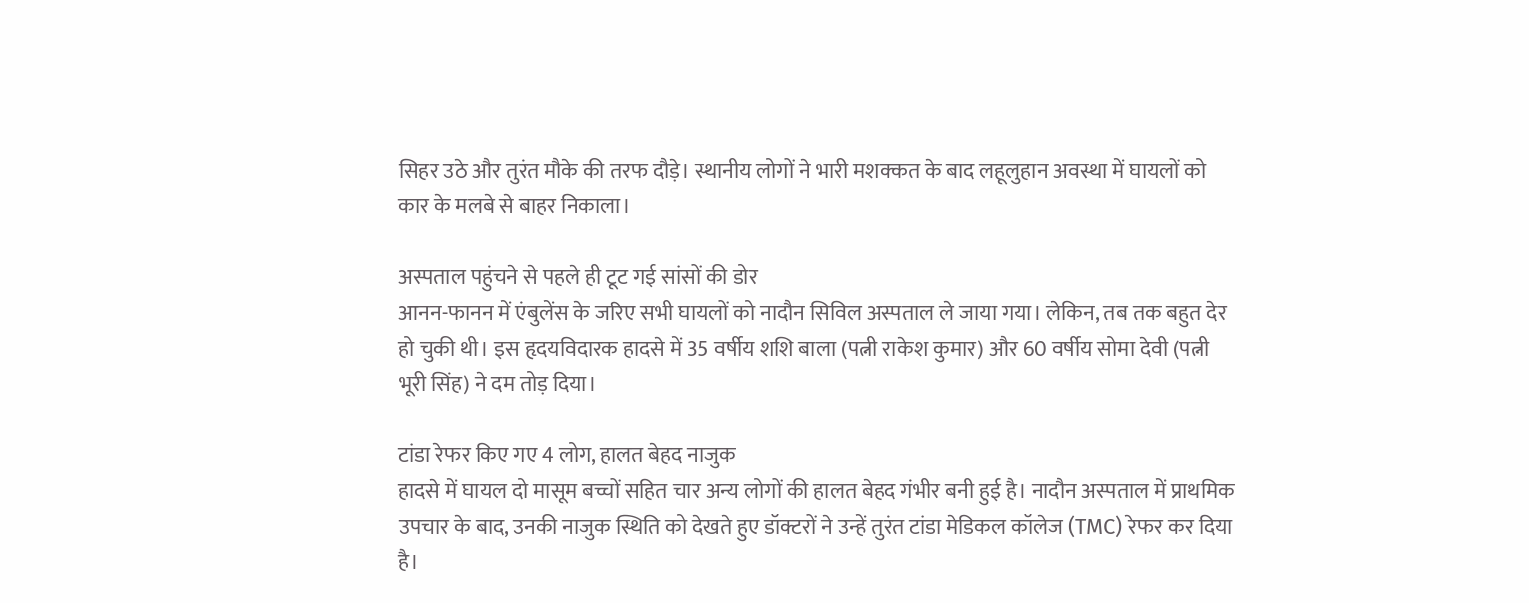सिहर उठे और तुरंत मौके की तरफ दौड़े। स्थानीय लोगों ने भारी मशक्कत के बाद लहूलुहान अवस्था में घायलों को कार के मलबे से बाहर निकाला।

अस्पताल पहुंचने से पहले ही टूट गई सांसों की डोर
आनन-फानन में एंबुलेंस के जरिए सभी घायलों को नादौन सिविल अस्पताल ले जाया गया। लेकिन, तब तक बहुत देर हो चुकी थी। इस हृदयविदारक हादसे में 35 वर्षीय शशि बाला (पत्नी राकेश कुमार) और 60 वर्षीय सोमा देवी (पत्नी भूरी सिंह) ने दम तोड़ दिया।

टांडा रेफर किए गए 4 लोग, हालत बेहद नाजुक
हादसे में घायल दो मासूम बच्चों सहित चार अन्य लोगों की हालत बेहद गंभीर बनी हुई है। नादौन अस्पताल में प्राथमिक उपचार के बाद, उनकी नाजुक स्थिति को देखते हुए डॉक्टरों ने उन्हें तुरंत टांडा मेडिकल कॉलेज (TMC) रेफर कर दिया है।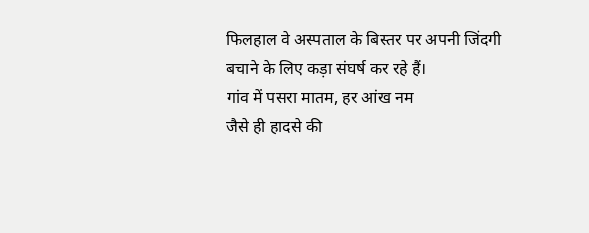फिलहाल वे अस्पताल के बिस्तर पर अपनी जिंदगी बचाने के लिए कड़ा संघर्ष कर रहे हैं।
गांव में पसरा मातम, हर आंख नम
जैसे ही हादसे की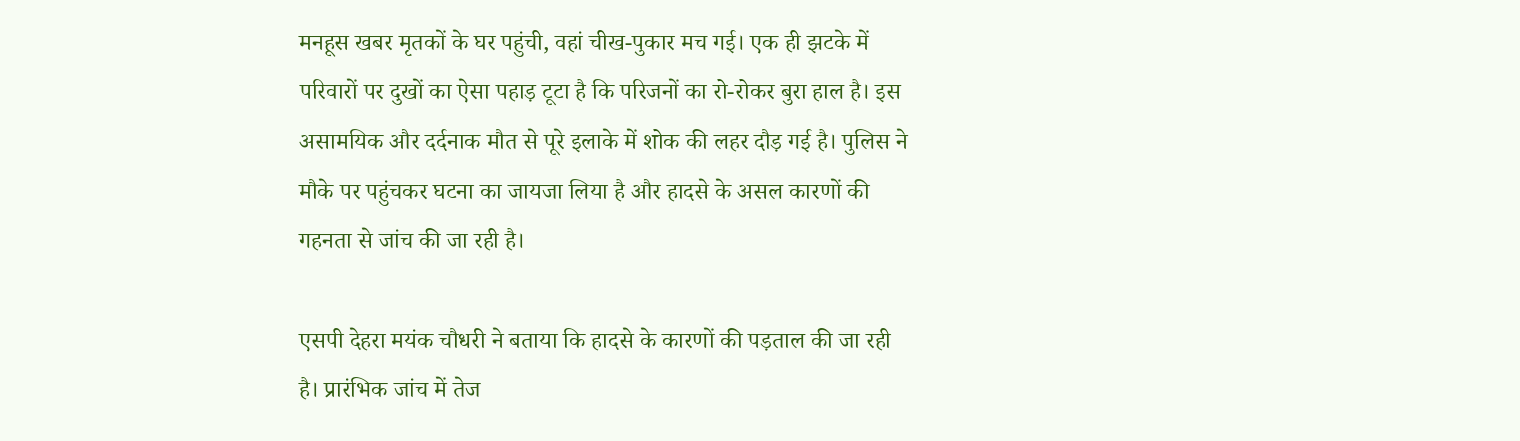मनहूस खबर मृतकों के घर पहुंची, वहां चीख-पुकार मच गई। एक ही झटके में परिवारों पर दुखों का ऐसा पहाड़ टूटा है कि परिजनों का रो-रोकर बुरा हाल है। इस असामयिक और दर्दनाक मौत से पूरे इलाके में शोक की लहर दौड़ गई है। पुलिस ने मौके पर पहुंचकर घटना का जायजा लिया है और हादसे के असल कारणों की गहनता से जांच की जा रही है।

एसपी देहरा मयंक चौधरी ने बताया कि हादसे के कारणों की पड़ताल की जा रही है। प्रारंभिक जांच में तेज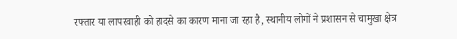रफ्तार या लापरवाही को हादसे का कारण माना जा रहा है, स्थानीय लोगों ने प्रशासन से चामुखा क्षेत्र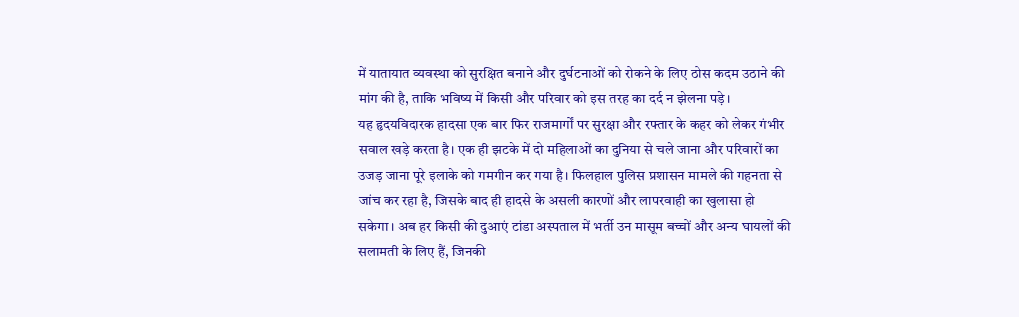में यातायात व्यवस्था को सुरक्षित बनाने और दुर्घटनाओं को रोकने के लिए ठोस कदम उठाने की मांग की है, ताकि भविष्य में किसी और परिवार को इस तरह का दर्द न झेलना पड़े।
यह हृदयविदारक हादसा एक बार फिर राजमार्गों पर सुरक्षा और रफ्तार के कहर को लेकर गंभीर सवाल खड़े करता है। एक ही झटके में दो महिलाओं का दुनिया से चले जाना और परिवारों का उजड़ जाना पूरे इलाके को गमगीन कर गया है। फिलहाल पुलिस प्रशासन मामले की गहनता से जांच कर रहा है, जिसके बाद ही हादसे के असली कारणों और लापरवाही का खुलासा हो सकेगा। अब हर किसी की दुआएं टांडा अस्पताल में भर्ती उन मासूम बच्चों और अन्य घायलों की सलामती के लिए हैं, जिनकी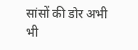सांसों की डोर अभी भी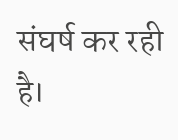संघर्ष कर रही है।